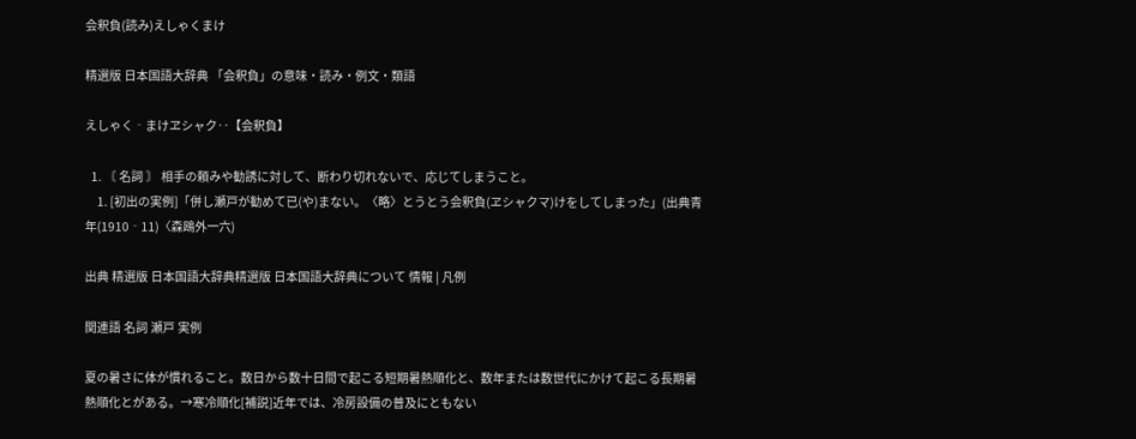会釈負(読み)えしゃくまけ

精選版 日本国語大辞典 「会釈負」の意味・読み・例文・類語

えしゃく‐まけヱシャク‥【会釈負】

  1. 〘 名詞 〙 相手の頼みや勧誘に対して、断わり切れないで、応じてしまうこと。
    1. [初出の実例]「併し瀬戸が勧めて已(や)まない。〈略〉とうとう会釈負(ヱシャクマ)けをしてしまった」(出典青年(1910‐11)〈森鴎外一六)

出典 精選版 日本国語大辞典精選版 日本国語大辞典について 情報 | 凡例

関連語 名詞 瀬戸 実例

夏の暑さに体が慣れること。数日から数十日間で起こる短期暑熱順化と、数年または数世代にかけて起こる長期暑熱順化とがある。→寒冷順化[補説]近年では、冷房設備の普及にともない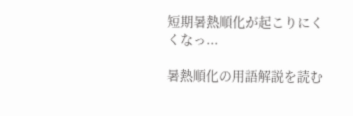短期暑熱順化が起こりにくくなっ...

暑熱順化の用語解説を読む